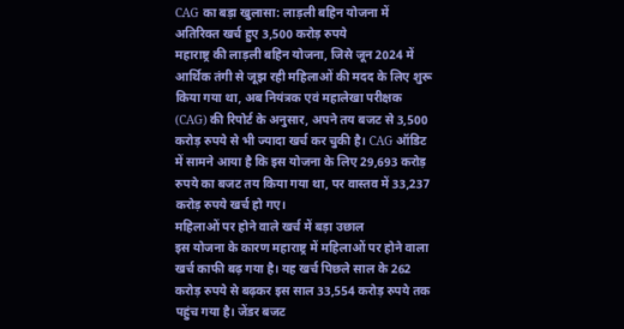CAG का बड़ा खुलासा: लाड़ली बहिन योजना में अतिरिक्त खर्च हुए 3,500 करोड़ रुपये
महाराष्ट्र की लाड़ली बहिन योजना, जिसे जून 2024 में आर्थिक तंगी से जूझ रही महिलाओं की मदद के लिए शुरू किया गया था, अब नियंत्रक एवं महालेखा परीक्षक (CAG) की रिपोर्ट के अनुसार, अपने तय बजट से 3,500 करोड़ रुपये से भी ज्यादा खर्च कर चुकी है। CAG ऑडिट में सामने आया है कि इस योजना के लिए 29,693 करोड़ रुपये का बजट तय किया गया था, पर वास्तव में 33,237 करोड़ रुपये खर्च हो गए।
महिलाओं पर होने वाले खर्च में बड़ा उछाल
इस योजना के कारण महाराष्ट्र में महिलाओं पर होने वाला खर्च काफी बढ़ गया है। यह खर्च पिछले साल के 262 करोड़ रुपये से बढ़कर इस साल 33,554 करोड़ रुपये तक पहुंच गया है। जेंडर बजट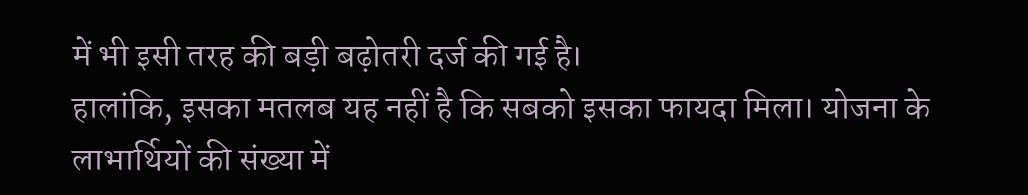में भी इसी तरह की बड़ी बढ़ोतरी दर्ज की गई है।
हालांकि, इसका मतलब यह नहीं है कि सबको इसका फायदा मिला। योजना के लाभार्थियों की संख्या में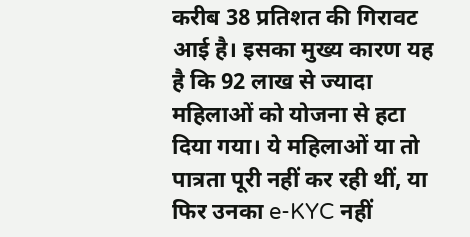करीब 38 प्रतिशत की गिरावट आई है। इसका मुख्य कारण यह है कि 92 लाख से ज्यादा महिलाओं को योजना से हटा दिया गया। ये महिलाओं या तो पात्रता पूरी नहीं कर रही थीं, या फिर उनका e-KYC नहीं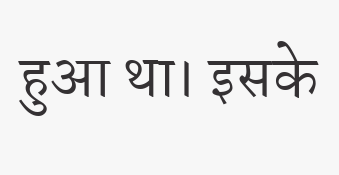हुआ था। इसके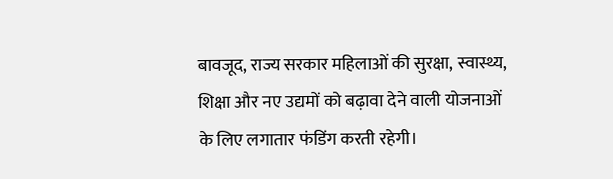बावजूद, राज्य सरकार महिलाओं की सुरक्षा, स्वास्थ्य, शिक्षा और नए उद्यमों को बढ़ावा देने वाली योजनाओं के लिए लगातार फंडिंग करती रहेगी।